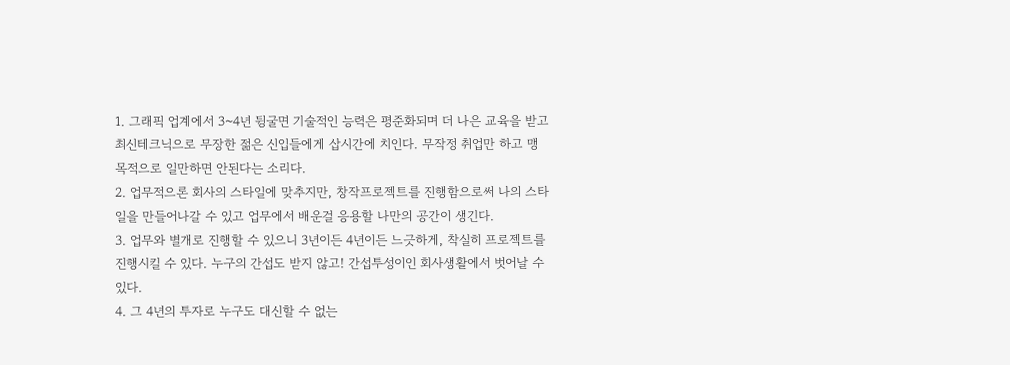1. 그래픽 업계에서 3~4년 뒹굴면 기술적인 능력은 평준화되며 더 나은 교육을 받고 최신테크닉으로 무장한 젊은 신입들에게 삽시간에 치인다. 무작정 취업만 하고 맹목적으로 일만하면 안된다는 소리다.
2. 업무적으론 회사의 스타일에 맞추지만, 창작프로젝트를 진행함으로써 나의 스타일을 만들어나갈 수 있고 업무에서 배운걸 응용할 나만의 공간이 생긴다.
3. 업무와 별개로 진행할 수 있으니 3년이든 4년이든 느긋하게, 착실히 프로젝트를 진행시킬 수 있다. 누구의 간섭도 받지 않고! 간섭투성이인 회사생활에서 벗어날 수 있다.
4. 그 4년의 투자로 누구도 대신할 수 없는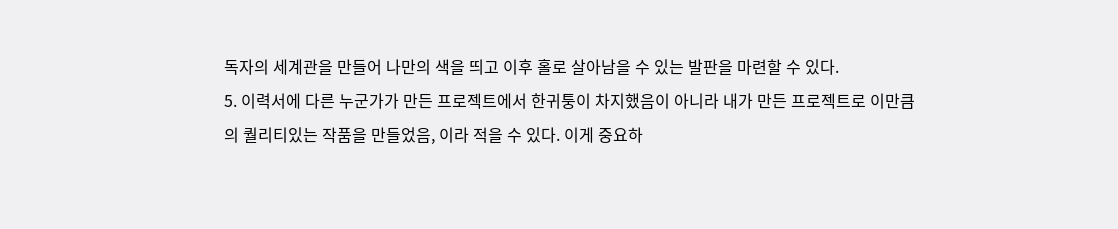독자의 세계관을 만들어 나만의 색을 띄고 이후 홀로 살아남을 수 있는 발판을 마련할 수 있다.
5. 이력서에 다른 누군가가 만든 프로젝트에서 한귀퉁이 차지했음이 아니라 내가 만든 프로젝트로 이만큼의 퀄리티있는 작품을 만들었음, 이라 적을 수 있다. 이게 중요하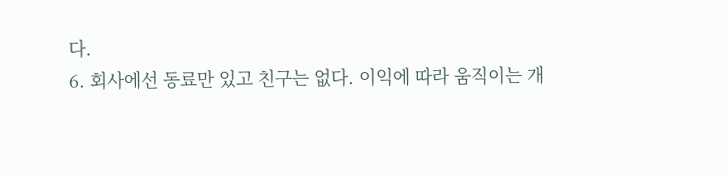다.
6. 회사에선 동료만 있고 친구는 없다. 이익에 따라 움직이는 개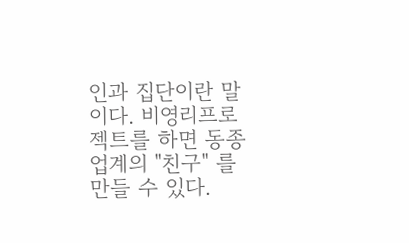인과 집단이란 말이다. 비영리프로젝트를 하면 동종업계의 "친구" 를 만들 수 있다.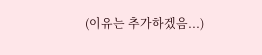(이유는 추가하겠음...)